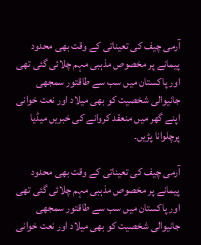آرمی چیف کی تعیناتی کے وقت بھی محدود پیمانے پر مخصوص مذہبی مہم چلائی گئی تھی اور پاکستان میں سب سے طاقتور سمجھی جانیوالی شخصیت کو بھی میلاد اور نعت خوانی اپنے گھر میں منعقد کروانے کی خبریں میڈیا پرچلوانا پڑیں۔

آرمی چیف کی تعیناتی کے وقت بھی محدود پیمانے پر مخصوص مذہبی مہم چلائی گئی تھی اور پاکستان میں سب سے طاقتور سمجھی جانیوالی شخصیت کو بھی میلاد اور نعت خوانی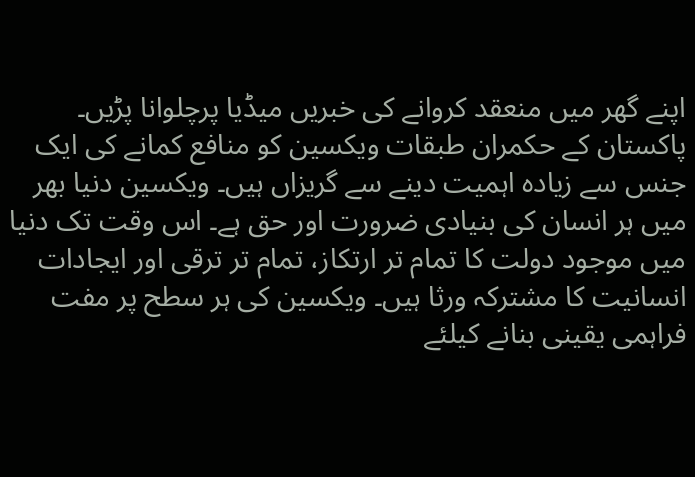اپنے گھر میں منعقد کروانے کی خبریں میڈیا پرچلوانا پڑیں۔
پاکستان کے حکمران طبقات ویکسین کو منافع کمانے کی ایک جنس سے زیادہ اہمیت دینے سے گریزاں ہیں۔ ویکسین دنیا بھر میں ہر انسان کی بنیادی ضرورت اور حق ہے۔ اس وقت تک دنیا میں موجود دولت کا تمام تر ارتکاز، تمام تر ترقی اور ایجادات انسانیت کا مشترکہ ورثا ہیں۔ ویکسین کی ہر سطح پر مفت فراہمی یقینی بنانے کیلئے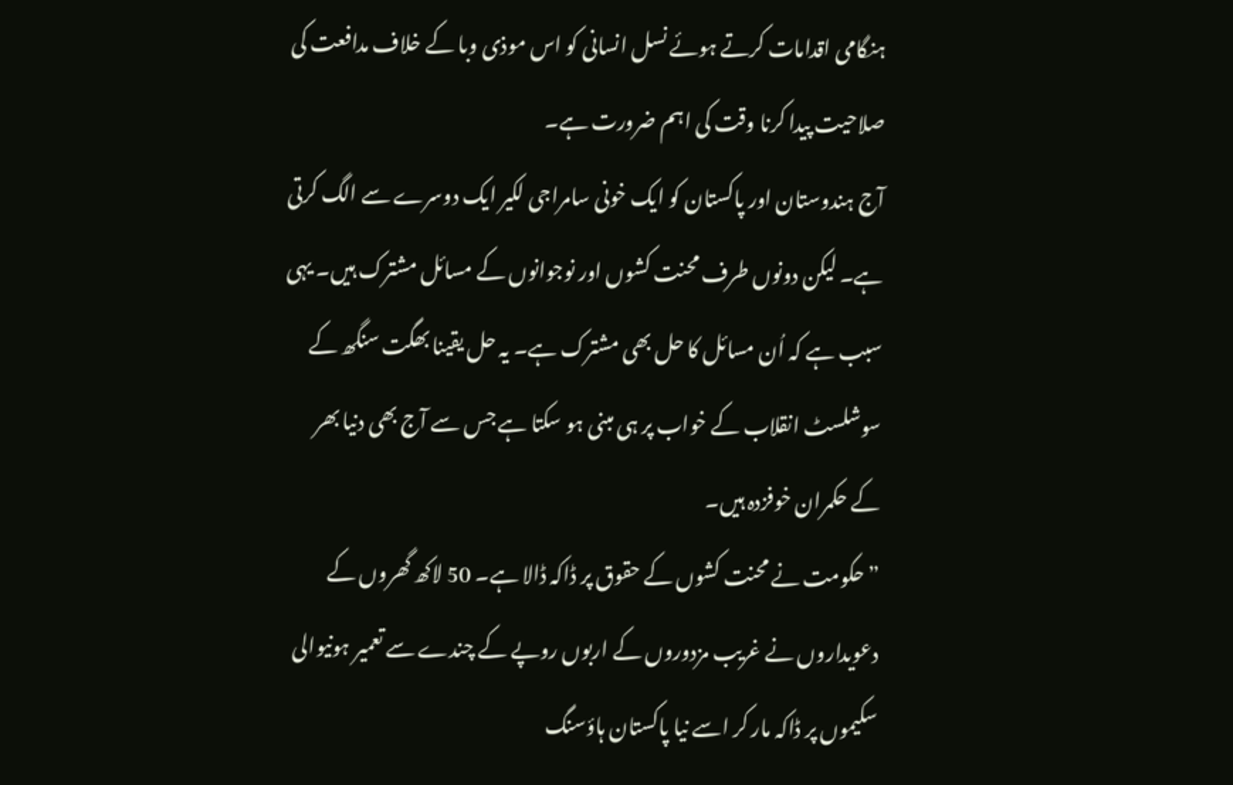ہنگامی اقدامات کرتے ہوئے نسل انسانی کو اس موذی وبا کے خلاف مدافعت کی صلاحیت پیدا کرنا وقت کی اہم ضرورت ہے۔
آج ہندوستان اور پاکستان کو ایک خونی سامراجی لکیر ایک دوسرے سے الگ کرتی ہے۔ لیکن دونوں طرف محنت کشوں اور نوجوانوں کے مسائل مشترک ہیں۔ یہی سبب ہے کہ اُن مسائل کا حل بھی مشترک ہے۔ یہ حل یقینا بھگت سنگھ کے سوشلسٹ انقلاب کے خواب پر ہی مبنی ہو سکتا ہے جس سے آج بھی دنیا بھر کے حکمران خوفزدہ ہیں۔
”حکومت نے محنت کشوں کے حقوق پر ڈاکہ ڈالا ہے۔ 50 لاکھ گھروں کے دعویداروں نے غریب مزدوروں کے اربوں روپے کے چندے سے تعمیر ہونیوالی سکیموں پر ڈاکہ مار کر اسے نیا پاکستان ہاؤسنگ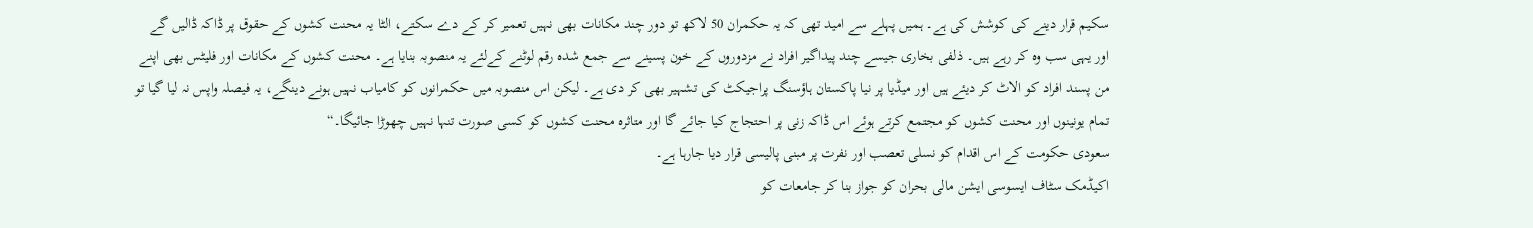سکیم قرار دینے کی کوشش کی ہے۔ ہمیں پہلے سے امید تھی کہ یہ حکمران 50 لاکھ تو دور چند مکانات بھی نہیں تعمیر کر کے دے سکتے، الٹا یہ محنت کشوں کے حقوق پر ڈاکہ ڈالیں گے اور یہی سب وہ کر رہے ہیں۔ ذلفی بخاری جیسے چند پیداگیر افراد نے مزدوروں کے خون پسینے سے جمع شدہ رقم لوٹنے کےلئے یہ منصوبہ بنایا ہے۔ محنت کشوں کے مکانات اور فلیٹس بھی اپنے من پسند افراد کو الاٹ کر دیئے ہیں اور میڈیا پر نیا پاکستان ہاؤسنگ پراجیکٹ کی تشہیر بھی کر دی ہے۔ لیکن اس منصوبہ میں حکمرانوں کو کامیاب نہیں ہونے دینگے، یہ فیصلہ واپس نہ لیا گیا تو تمام یونینوں اور محنت کشوں کو مجتمع کرتے ہوئے اس ڈاکہ زنی پر احتجاج کیا جائے گا اور متاثرہ محنت کشوں کو کسی صورت تنہا نہیں چھوڑا جائیگا۔“
سعودی حکومت کے اس اقدام کو نسلی تعصب اور نفرت پر مبنی پالیسی قرار دیا جارہا ہے۔
اکیڈمک سٹاف ایسوسی ایشن مالی بحران کو جواز بنا کر جامعات کو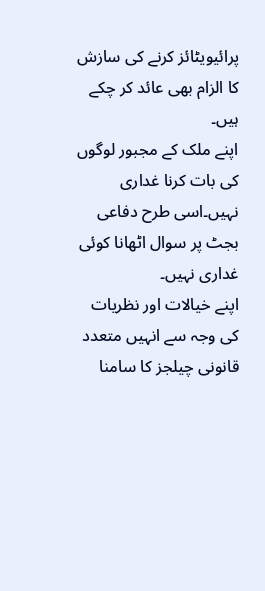پرائیویٹائز کرنے کی سازش کا الزام بھی عائد کر چکے ہیں۔
اپنے ملک کے مجبور لوگوں کی بات کرنا غداری نہیں۔اسی طرح دفاعی بجٹ پر سوال اٹھانا کوئی غداری نہیں۔
اپنے خیالات اور نظریات کی وجہ سے انہیں متعدد قانونی چیلجز کا سامنا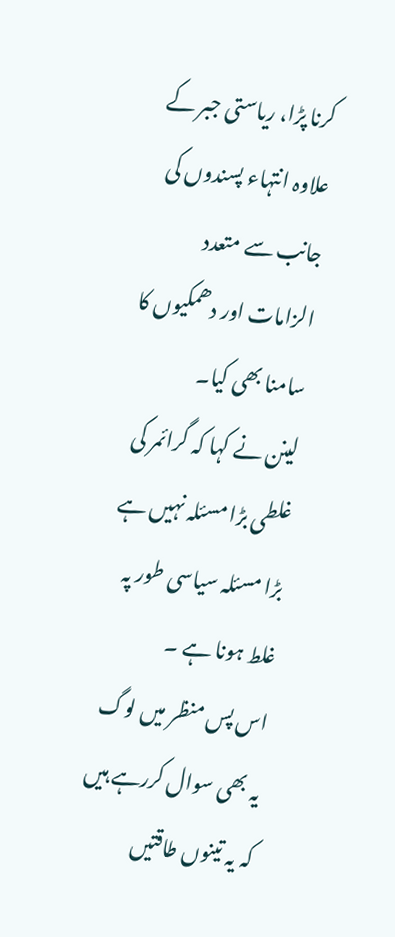کرنا پڑا، ریاستی جبر کے علاوہ انتہاء پسندوں کی جانب سے متعدد الزامات اور دھمکیوں کا سامنا بھی کیا۔
لینن نے کہا کہ گرائمر کی غلطی بڑا مسئلہ نہیں ہے بڑا مسئلہ سیاسی طور پہ غلط ہونا ہے ۔
اس پس منظر میں لوگ یہ بھی سوال کررہے ہیں کہ یہ تینوں طاقتیں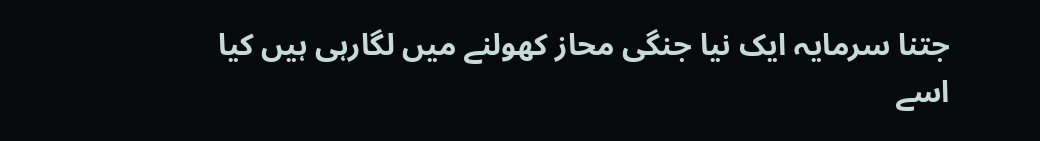جتنا سرمایہ ایک نیا جنگی محاز کھولنے میں لگارہی ہیں کیا اسے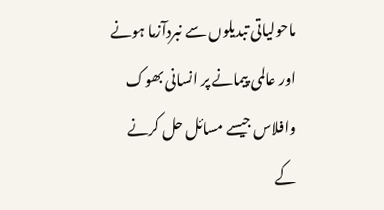ماحولیاتی تبدیلوں سے نبردآزما ہونے اور عالمی پیمانے پر انسانی بھوک وافلاس جیسے مسائل حل کرنے کے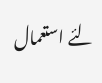لئے استعمال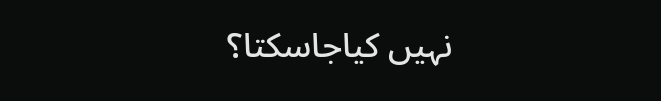نہیں کیاجاسکتا؟